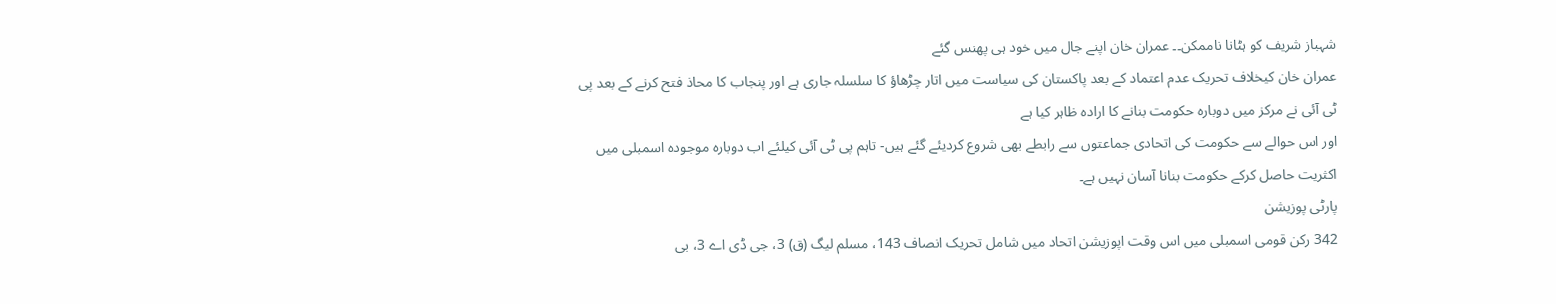شہباز شریف کو ہٹانا ناممکن۔۔ عمران خان اپنے جال میں خود ہی پھنس گئے
عمران خان کیخلاف تحریک عدم اعتماد کے بعد پاکستان کی سیاست میں اتار چڑھاؤ کا سلسلہ جاری ہے اور پنجاب کا محاذ فتح کرنے کے بعد پی ٹی آئی نے مرکز میں دوبارہ حکومت بنانے کا ارادہ ظاہر کیا ہے
اور اس حوالے سے حکومت کی اتحادی جماعتوں سے رابطے بھی شروع کردیئے گئے ہیں- تاہم پی ٹی آئی کیلئے اب دوبارہ موجودہ اسمبلی میں اکثریت حاصل کرکے حکومت بنانا آسان نہیں ہے۔
پارٹی پوزیشن
342 رکن قومی اسمبلی میں اس وقت اپوزیشن اتحاد میں شامل تحریک انصاف 143، مسلم لیگ (ق) 3، جی ڈی اے 3، بی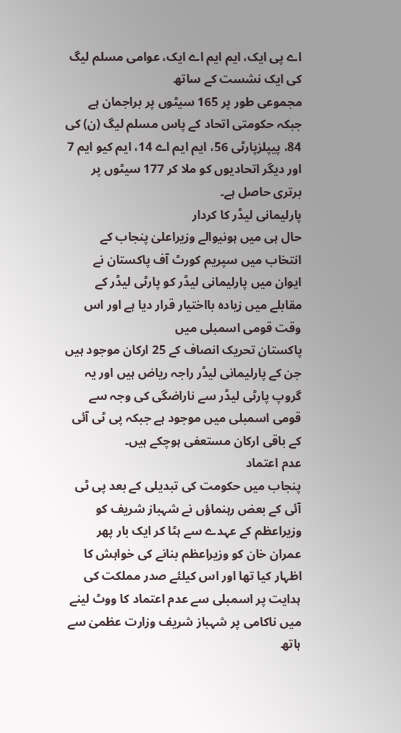اے پی ایک، ایم ایم اے ایک، عوامی مسلم لیگ کی ایک نشست کے ساتھ
مجموعی طور پر 165 سیٹوں پر براجمان ہے جبکہ حکومتی اتحاد کے پاس مسلم لیگ (ن) کی 84، پیپلزپارٹی 56، ایم ایم اے 14، ایم کیو ایم 7 اور دیگر اتحادیوں کو ملا کر 177 سیٹوں پر برتری حاصل ہے۔
پارلیمانی لیڈر کا کردار
حال ہی میں ہونیوالے وزیراعلیٰ پنجاب کے انتخاب میں سپریم کورٹ آف پاکستان نے ایوان میں پارلیمانی لیڈر کو پارٹی لیڈر کے مقابلے میں زیادہ بااختیار قرار دیا ہے اور اس وقت قومی اسمبلی میں
پاکستان تحریک انصاف کے 25 ارکان موجود ہیں جن کے پارلیمانی لیڈر راجہ ریاض ہیں اور یہ گروپ پارٹی لیڈر سے ناراضگی کی وجہ سے قومی اسمبلی میں موجود ہے جبکہ پی ٹی آئی کے باقی ارکان مستعفی ہوچکے ہیں۔
عدم اعتماد
پنجاب میں حکومت کی تبدیلی کے بعد پی ٹی آئی کے بعض رہنماؤں نے شہباز شریف کو وزیراعظم کے عہدے سے ہٹا کر ایک بار پھر عمران خان کو وزیراعظم بنانے کی خواہش کا اظہار کیا تھا اور اس کیلئے صدر مملکت کی ہدایت پر اسمبلی سے عدم اعتماد کا ووٹ لینے میں ناکامی پر شہباز شریف وزارت عظمیٰ سے ہاتھ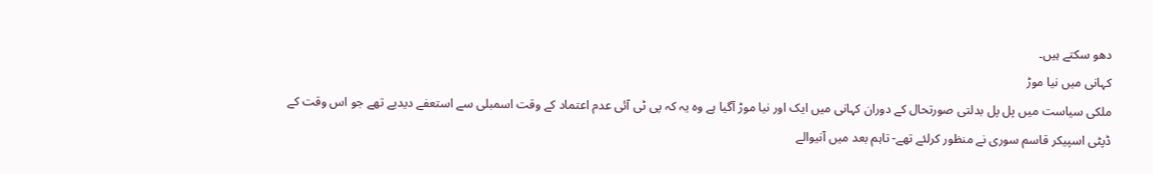دھو سکتے ہیں۔
کہانی میں نیا موڑ
ملکی سیاست میں پل پل بدلتی صورتحال کے دوران کہانی میں ایک اور نیا موڑ آگیا ہے وہ یہ کہ پی ٹی آئی عدم اعتماد کے وقت اسمبلی سے استعفے دیدیے تھے جو اس وقت کے ڈپٹی اسپیکر قاسم سوری نے منظور کرلئے تھے- تاہم بعد میں آنیوالے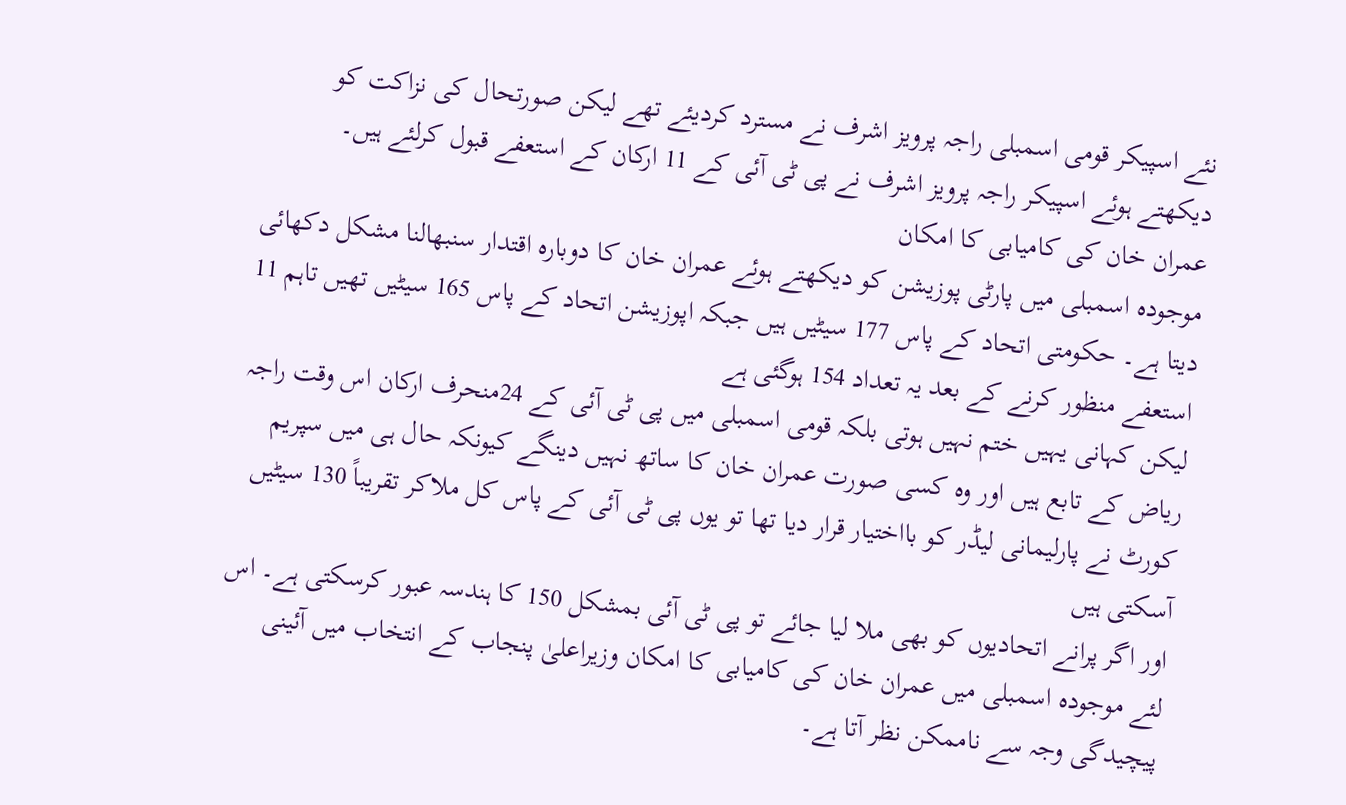نئے اسپیکر قومی اسمبلی راجہ پرویز اشرف نے مسترد کردیئے تھے لیکن صورتحال کی نزاکت کو دیکھتے ہوئے اسپیکر راجہ پرویز اشرف نے پی ٹی آئی کے 11 ارکان کے استعفے قبول کرلئے ہیں۔
عمران خان کی کامیابی کا امکان
موجودہ اسمبلی میں پارٹی پوزیشن کو دیکھتے ہوئے عمران خان کا دوبارہ اقتدار سنبھالنا مشکل دکھائی دیتا ہے۔ حکومتی اتحاد کے پاس 177 سیٹیں ہیں جبکہ اپوزیشن اتحاد کے پاس 165 سیٹیں تھیں تاہم 11 استعفے منظور کرنے کے بعد یہ تعداد 154 ہوگئی ہے
لیکن کہانی یہیں ختم نہیں ہوتی بلکہ قومی اسمبلی میں پی ٹی آئی کے 24منحرف ارکان اس وقت راجہ ریاض کے تابع ہیں اور وہ کسی صورت عمران خان کا ساتھ نہیں دینگے کیونکہ حال ہی میں سپریم کورٹ نے پارلیمانی لیڈر کو بااختیار قرار دیا تھا تو یوں پی ٹی آئی کے پاس کل ملاکر تقریباً 130 سیٹیں آسکتی ہیں
اور اگر پرانے اتحادیوں کو بھی ملا لیا جائے تو پی ٹی آئی بمشکل 150 کا ہندسہ عبور کرسکتی ہے۔ اس لئے موجودہ اسمبلی میں عمران خان کی کامیابی کا امکان وزیراعلیٰ پنجاب کے انتخاب میں آئینی پیچیدگی وجہ سے ناممکن نظر آتا ہے۔